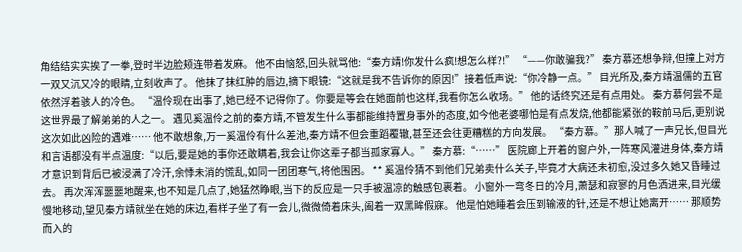角结结实实挨了一拳,登时半边脸颊连带着发麻。 他不由恼怒,回头就骂他:“秦方靖!你发什么疯!想怎么样?!” “——你敢骗我?” 秦方慕还想争辩,但撞上对方一双又沉又冷的眼睛,立刻收声了。 他抹了抹红肿的唇边,摘下眼镜:“这就是我不告诉你的原因!”接着低声说:“你冷静一点。” 目光所及,秦方靖温儒的五官依然浮着骇人的冷色。 “温伶现在出事了,她已经不记得你了。你要是等会在她面前也这样,我看你怎么收场。” 他的话终究还是有点用处。 秦方慕何尝不是这世界最了解弟弟的人之一。 遇见奚温伶之前的秦方靖,不管发生什么事都能维持置身事外的态度,如今他老婆哪怕是有点发烧,他都能紧张的鞍前马后,更别说这次如此凶险的遇难…… 他不敢想象,万一奚温伶有什么差池,秦方靖不但会重蹈覆辙,甚至还会往更糟糕的方向发展。 “秦方慕。”那人喊了一声兄长,但目光和言语都没有半点温度:“以后,要是她的事你还敢瞒着,我会让你这辈子都当孤家寡人。” 秦方慕:“……” 医院廊上开着的窗户外,一阵寒风灌进身体,秦方靖才意识到背后已被浸满了冷汗,余悸未消的慌乱,如同一团团寒气,将他围困。 ** 奚温伶猜不到他们兄弟卖什么关子,毕竟才大病还未初愈,没过多久她又昏睡过去。 再次浑浑噩噩地醒来,也不知是几点了,她猛然睁眼,当下的反应是一只手被温凉的触感包裹着。 小窗外一弯冬日的冷月,萧瑟和寂寥的月色洒进来,目光缓慢地移动,望见秦方靖就坐在她的床边,看样子坐了有一会儿,微微倚着床头,阖着一双黑眸假寐。 他是怕她睡着会压到输液的针,还是不想让她离开…… 那顺势而入的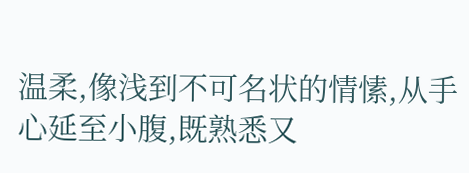温柔,像浅到不可名状的情愫,从手心延至小腹,既熟悉又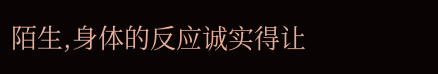陌生,身体的反应诚实得让